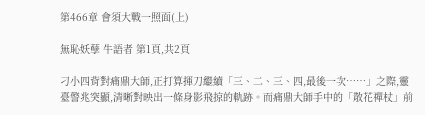第466章 會須大戰一照面(上)

無恥妖孽 牛語者 第1頁,共2頁

刁小四背對痛鼎大師,正打算揮刀繼續「三、二、三、四,最後一次……」之際,靈臺警兆突顯,清晰對映出一條身影飛掠的軌跡。而痛鼎大師手中的「散花禪杖」前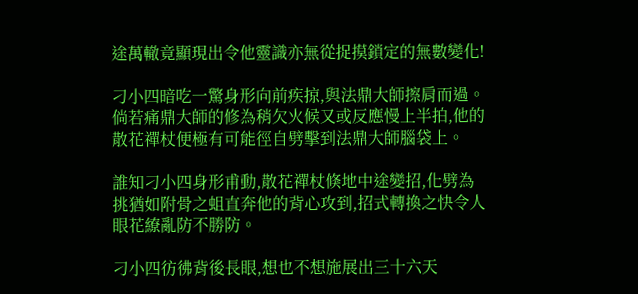途萬轍竟顯現出令他靈識亦無從捉摸鎖定的無數變化!

刁小四暗吃一驚身形向前疾掠,與法鼎大師擦肩而過。倘若痛鼎大師的修為稍欠火候又或反應慢上半拍,他的散花禪杖便極有可能徑自劈擊到法鼎大師腦袋上。

誰知刁小四身形甫動,散花禪杖倏地中途變招,化劈為挑猶如附骨之蛆直奔他的背心攻到,招式轉換之快令人眼花繚亂防不勝防。

刁小四彷彿背後長眼,想也不想施展出三十六天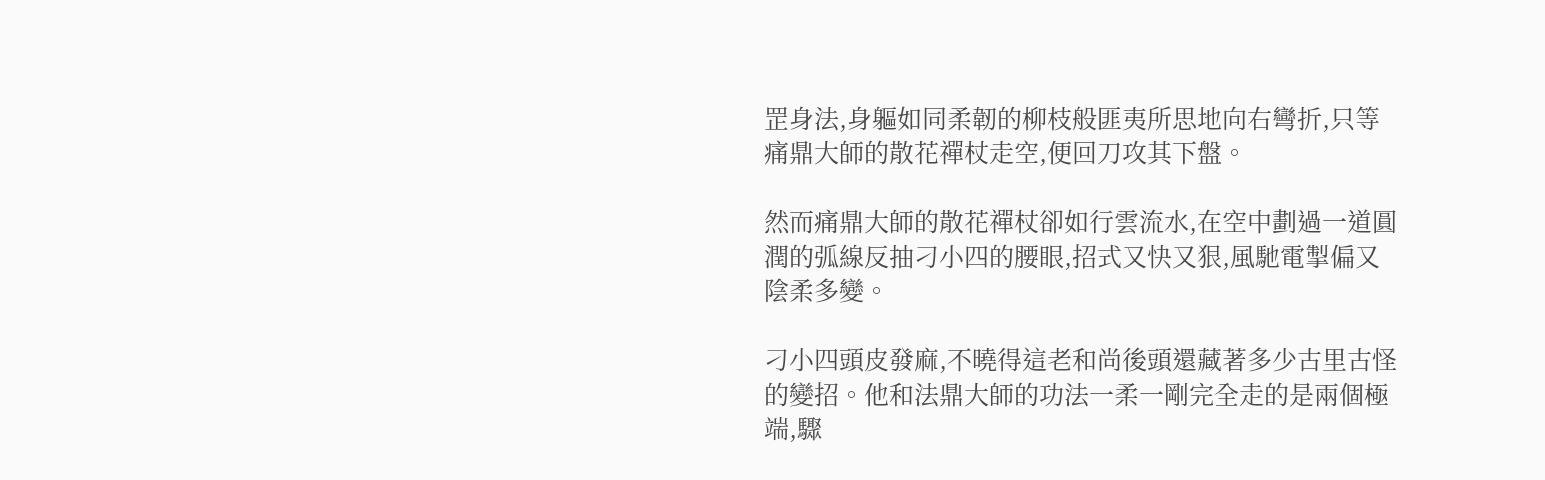罡身法,身軀如同柔韌的柳枝般匪夷所思地向右彎折,只等痛鼎大師的散花禪杖走空,便回刀攻其下盤。

然而痛鼎大師的散花禪杖卻如行雲流水,在空中劃過一道圓潤的弧線反抽刁小四的腰眼,招式又快又狠,風馳電掣偏又陰柔多變。

刁小四頭皮發麻,不曉得這老和尚後頭還藏著多少古里古怪的變招。他和法鼎大師的功法一柔一剛完全走的是兩個極端,驟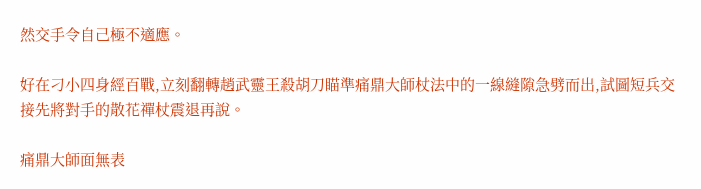然交手令自己極不適應。

好在刁小四身經百戰,立刻翻轉趙武靈王殺胡刀瞄準痛鼎大師杖法中的一線縫隙急劈而出,試圖短兵交接先將對手的散花禪杖震退再說。

痛鼎大師面無表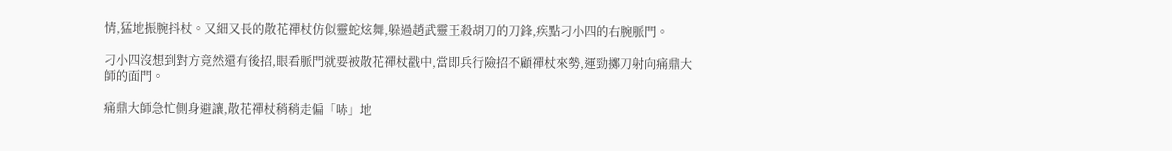情,猛地振腕抖杖。又細又長的散花禪杖仿似靈蛇炫舞,躲過趙武靈王殺胡刀的刀鋒,疾點刁小四的右腕脈門。

刁小四沒想到對方竟然還有後招,眼看脈門就要被散花禪杖戳中,當即兵行險招不顧禪杖來勢,運勁擲刀射向痛鼎大師的面門。

痛鼎大師急忙側身避讓,散花禪杖稍稍走偏「哧」地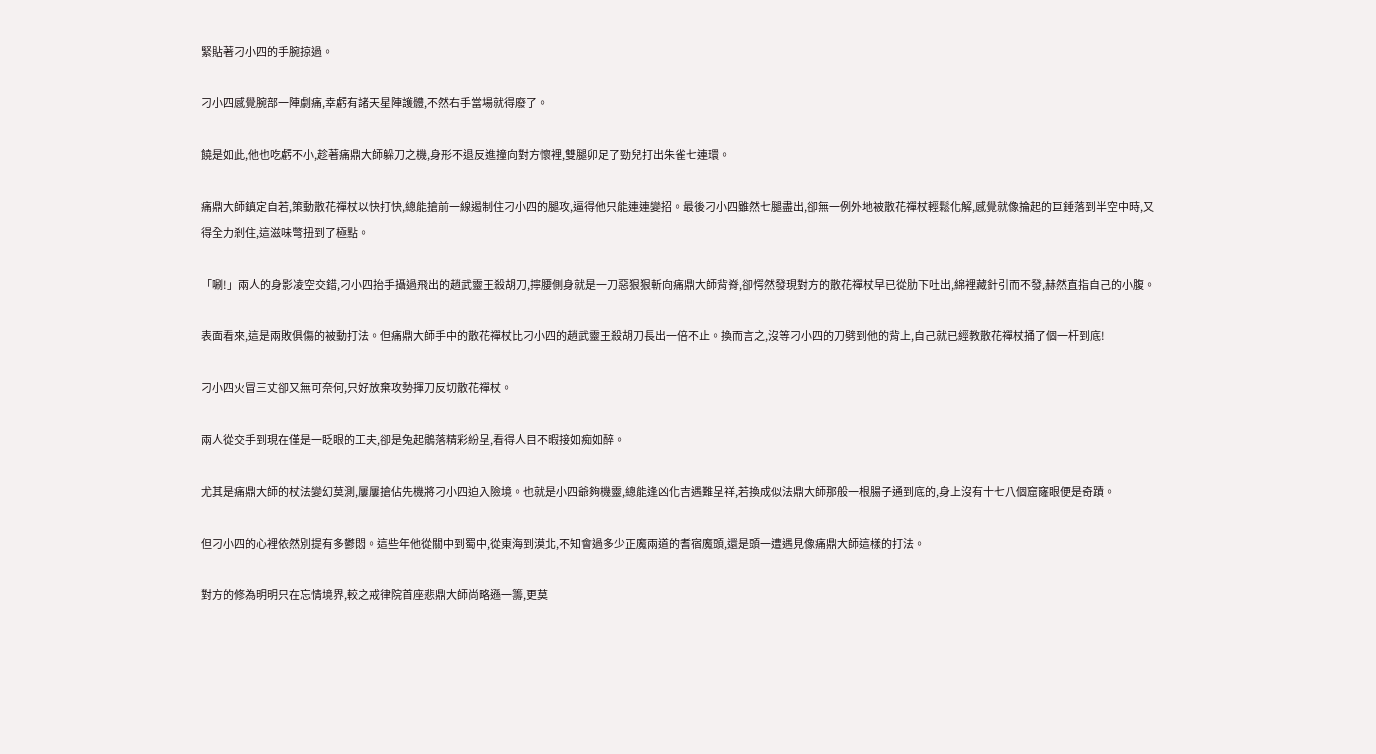緊貼著刁小四的手腕掠過。

刁小四感覺腕部一陣劇痛,幸虧有諸天星陣護體,不然右手當場就得廢了。

饒是如此,他也吃虧不小,趁著痛鼎大師躲刀之機,身形不退反進撞向對方懷裡,雙腿卯足了勁兒打出朱雀七連環。

痛鼎大師鎮定自若,策動散花禪杖以快打快,總能搶前一線遏制住刁小四的腿攻,逼得他只能連連變招。最後刁小四雖然七腿盡出,卻無一例外地被散花禪杖輕鬆化解,感覺就像掄起的巨錘落到半空中時,又得全力剎住,這滋味彆扭到了極點。

「唰!」兩人的身影凌空交錯,刁小四抬手攝過飛出的趙武靈王殺胡刀,擰腰側身就是一刀惡狠狠斬向痛鼎大師背脊,卻愕然發現對方的散花禪杖早已從肋下吐出,綿裡藏針引而不發,赫然直指自己的小腹。

表面看來,這是兩敗俱傷的被動打法。但痛鼎大師手中的散花禪杖比刁小四的趙武靈王殺胡刀長出一倍不止。換而言之,沒等刁小四的刀劈到他的背上,自己就已經教散花禪杖捅了個一杆到底!

刁小四火冒三丈卻又無可奈何,只好放棄攻勢揮刀反切散花禪杖。

兩人從交手到現在僅是一眨眼的工夫,卻是兔起鶻落精彩紛呈,看得人目不暇接如痴如醉。

尤其是痛鼎大師的杖法變幻莫測,屢屢搶佔先機將刁小四迫入險境。也就是小四爺夠機靈,總能逢凶化吉遇難呈祥,若換成似法鼎大師那般一根腸子通到底的,身上沒有十七八個窟窿眼便是奇蹟。

但刁小四的心裡依然別提有多鬱悶。這些年他從關中到蜀中,從東海到漠北,不知會過多少正魔兩道的耆宿魔頭,還是頭一遭遇見像痛鼎大師這樣的打法。

對方的修為明明只在忘情境界,較之戒律院首座悲鼎大師尚略遜一籌,更莫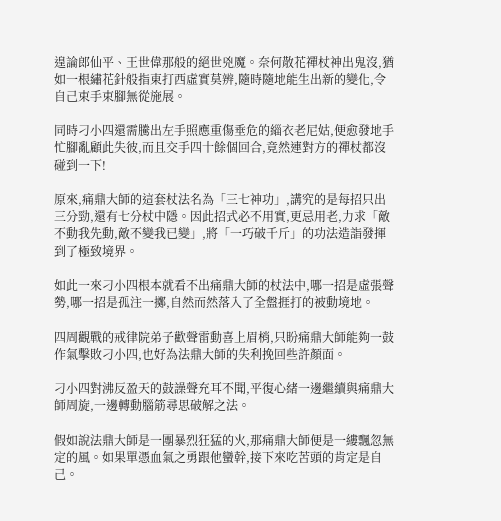遑論郎仙平、王世偉那般的絕世兇魔。奈何散花禪杖神出鬼沒,猶如一根繡花針般指東打西虛實莫辨,隨時隨地能生出新的變化,令自己束手束腳無從施展。

同時刁小四還需騰出左手照應重傷垂危的緇衣老尼姑,便愈發地手忙腳亂顧此失彼,而且交手四十餘個回合,竟然連對方的禪杖都沒碰到一下!

原來,痛鼎大師的這套杖法名為「三七神功」,講究的是每招只出三分勁,還有七分杖中隱。因此招式必不用實,更忌用老,力求「敵不動我先動,敵不變我已變」,將「一巧破千斤」的功法造詣發揮到了極致境界。

如此一來刁小四根本就看不出痛鼎大師的杖法中,哪一招是虛張聲勢,哪一招是孤注一擲,自然而然落入了全盤捱打的被動境地。

四周觀戰的戒律院弟子歡聲雷動喜上眉梢,只盼痛鼎大師能夠一鼓作氣擊敗刁小四,也好為法鼎大師的失利挽回些許顏面。

刁小四對沸反盈天的鼓譟聲充耳不聞,平復心緒一邊繼續與痛鼎大師周旋,一邊轉動腦筋尋思破解之法。

假如說法鼎大師是一團暴烈狂猛的火,那痛鼎大師便是一縷飄忽無定的風。如果單憑血氣之勇跟他蠻幹,接下來吃苦頭的肯定是自己。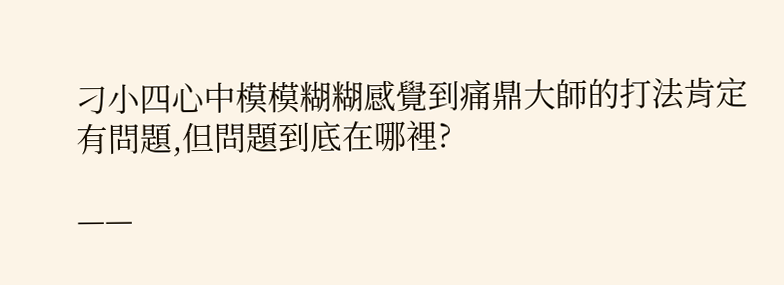刁小四心中模模糊糊感覺到痛鼎大師的打法肯定有問題,但問題到底在哪裡?

——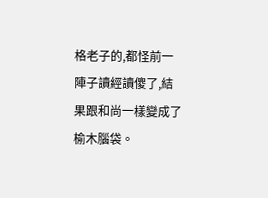格老子的,都怪前一陣子讀經讀傻了,結果跟和尚一樣變成了榆木腦袋。